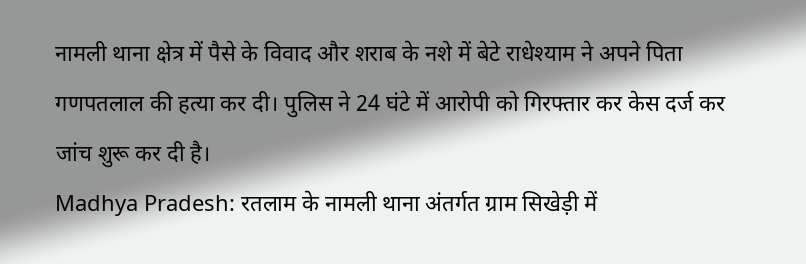नामली थाना क्षेत्र में पैसे के विवाद और शराब के नशे में बेटे राधेश्याम ने अपने पिता गणपतलाल की हत्या कर दी। पुलिस ने 24 घंटे में आरोपी को गिरफ्तार कर केस दर्ज कर जांच शुरू कर दी है।
Madhya Pradesh: रतलाम के नामली थाना अंतर्गत ग्राम सिखेड़ी में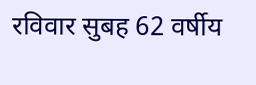रविवार सुबह 62 वर्षीय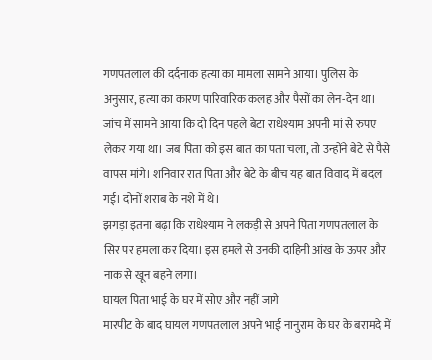गणपतलाल की दर्दनाक हत्या का मामला सामने आया। पुलिस के अनुसार, हत्या का कारण पारिवारिक कलह और पैसों का लेन-देन था।
जांच में सामने आया कि दो दिन पहले बेटा राधेश्याम अपनी मां से रुपए लेकर गया था। जब पिता को इस बात का पता चला, तो उन्होंने बेटे से पैसे वापस मांगे। शनिवार रात पिता और बेटे के बीच यह बात विवाद में बदल गई। दोनों शराब के नशे में थे।
झगड़ा इतना बढ़ा कि राधेश्याम ने लकड़ी से अपने पिता गणपतलाल के सिर पर हमला कर दिया। इस हमले से उनकी दाहिनी आंख के ऊपर और नाक से खून बहने लगा।
घायल पिता भाई के घर में सोए और नहीं जागे
मारपीट के बाद घायल गणपतलाल अपने भाई नानुराम के घर के बरामदे में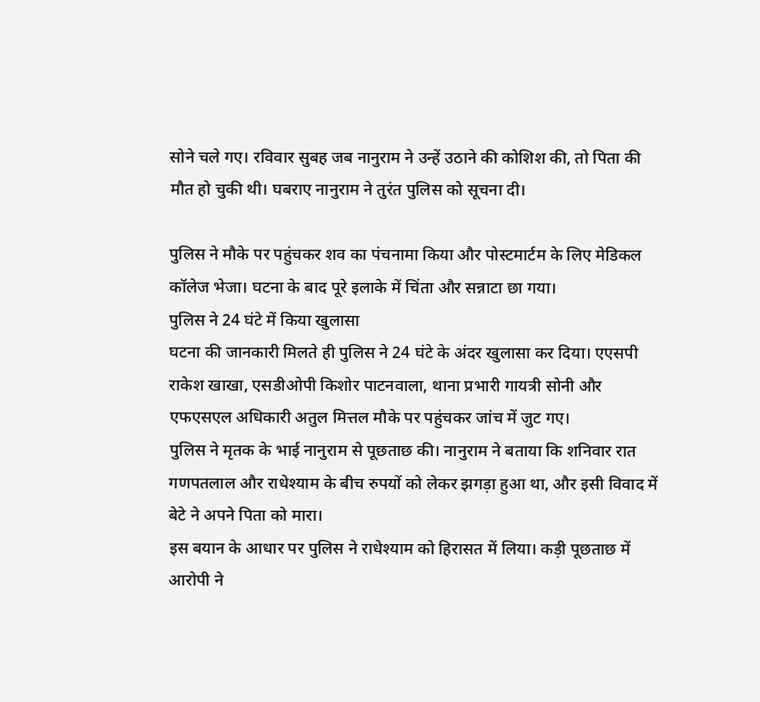सोने चले गए। रविवार सुबह जब नानुराम ने उन्हें उठाने की कोशिश की, तो पिता की मौत हो चुकी थी। घबराए नानुराम ने तुरंत पुलिस को सूचना दी।

पुलिस ने मौके पर पहुंचकर शव का पंचनामा किया और पोस्टमार्टम के लिए मेडिकल कॉलेज भेजा। घटना के बाद पूरे इलाके में चिंता और सन्नाटा छा गया।
पुलिस ने 24 घंटे में किया खुलासा
घटना की जानकारी मिलते ही पुलिस ने 24 घंटे के अंदर खुलासा कर दिया। एएसपी राकेश खाखा, एसडीओपी किशोर पाटनवाला, थाना प्रभारी गायत्री सोनी और एफएसएल अधिकारी अतुल मित्तल मौके पर पहुंचकर जांच में जुट गए।
पुलिस ने मृतक के भाई नानुराम से पूछताछ की। नानुराम ने बताया कि शनिवार रात गणपतलाल और राधेश्याम के बीच रुपयों को लेकर झगड़ा हुआ था, और इसी विवाद में बेटे ने अपने पिता को मारा।
इस बयान के आधार पर पुलिस ने राधेश्याम को हिरासत में लिया। कड़ी पूछताछ में आरोपी ने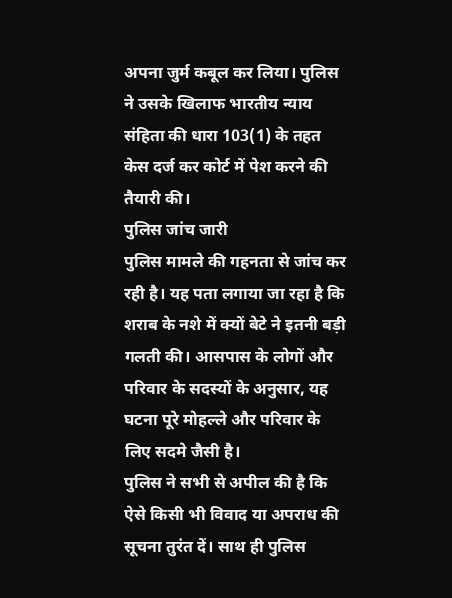अपना जुर्म कबूल कर लिया। पुलिस ने उसके खिलाफ भारतीय न्याय संहिता की धारा 103(1) के तहत केस दर्ज कर कोर्ट में पेश करने की तैयारी की।
पुलिस जांच जारी
पुलिस मामले की गहनता से जांच कर रही है। यह पता लगाया जा रहा है कि शराब के नशे में क्यों बेटे ने इतनी बड़ी गलती की। आसपास के लोगों और परिवार के सदस्यों के अनुसार, यह घटना पूरे मोहल्ले और परिवार के लिए सदमे जैसी है।
पुलिस ने सभी से अपील की है कि ऐसे किसी भी विवाद या अपराध की सूचना तुरंत दें। साथ ही पुलिस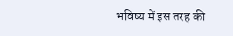भविष्य में इस तरह की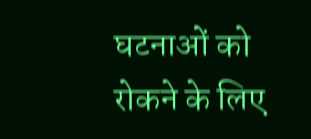घटनाओं को रोकने के लिए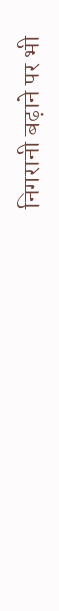निगरानी बढ़ाने पर भी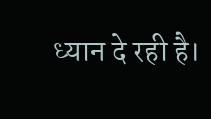ध्यान दे रही है।